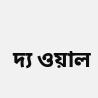দ্য ওয়াল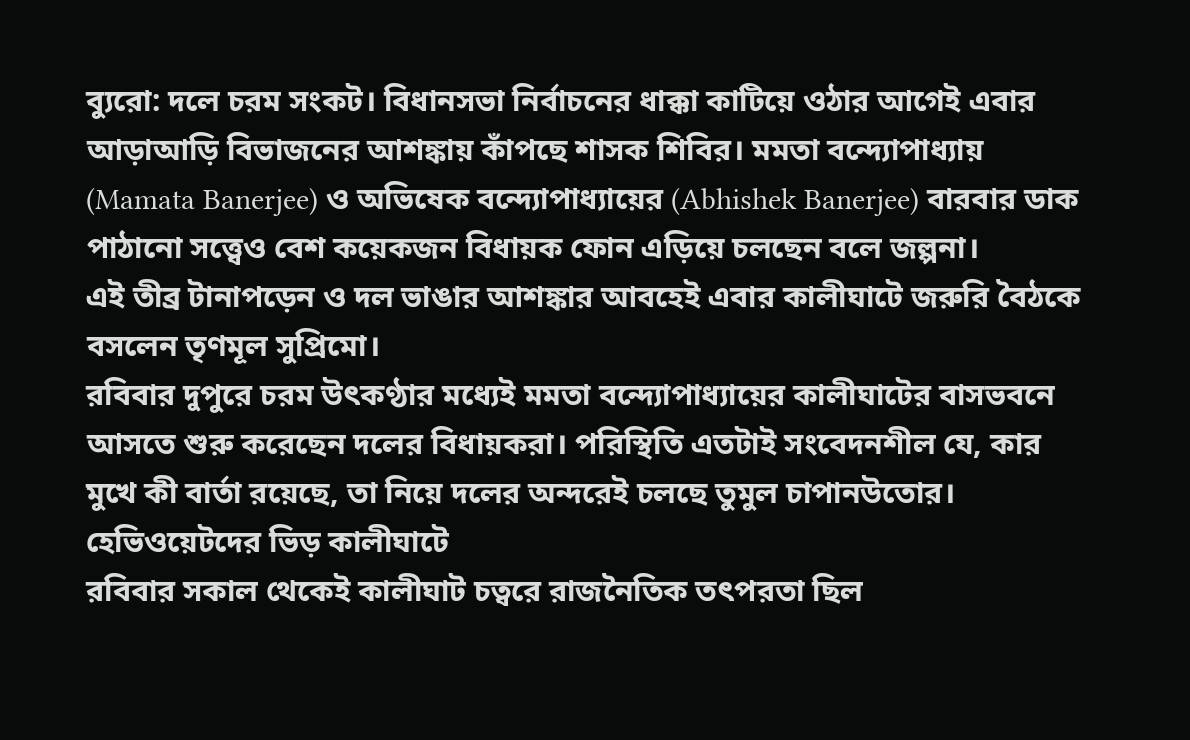ব্যুরো: দলে চরম সংকট। বিধানসভা নির্বাচনের ধাক্কা কাটিয়ে ওঠার আগেই এবার আড়াআড়ি বিভাজনের আশঙ্কায় কাঁপছে শাসক শিবির। মমতা বন্দ্যোপাধ্যায় (Mamata Banerjee) ও অভিষেক বন্দ্যোপাধ্যায়ের (Abhishek Banerjee) বারবার ডাক পাঠানো সত্ত্বেও বেশ কয়েকজন বিধায়ক ফোন এড়িয়ে চলছেন বলে জল্পনা।
এই তীব্র টানাপড়েন ও দল ভাঙার আশঙ্কার আবহেই এবার কালীঘাটে জরুরি বৈঠকে বসলেন তৃণমূল সুপ্রিমো।
রবিবার দুপুরে চরম উৎকণ্ঠার মধ্যেই মমতা বন্দ্যোপাধ্যায়ের কালীঘাটের বাসভবনে আসতে শুরু করেছেন দলের বিধায়করা। পরিস্থিতি এতটাই সংবেদনশীল যে, কার মুখে কী বার্তা রয়েছে, তা নিয়ে দলের অন্দরেই চলছে তুমুল চাপানউতোর।
হেভিওয়েটদের ভিড় কালীঘাটে
রবিবার সকাল থেকেই কালীঘাট চত্বরে রাজনৈতিক তৎপরতা ছিল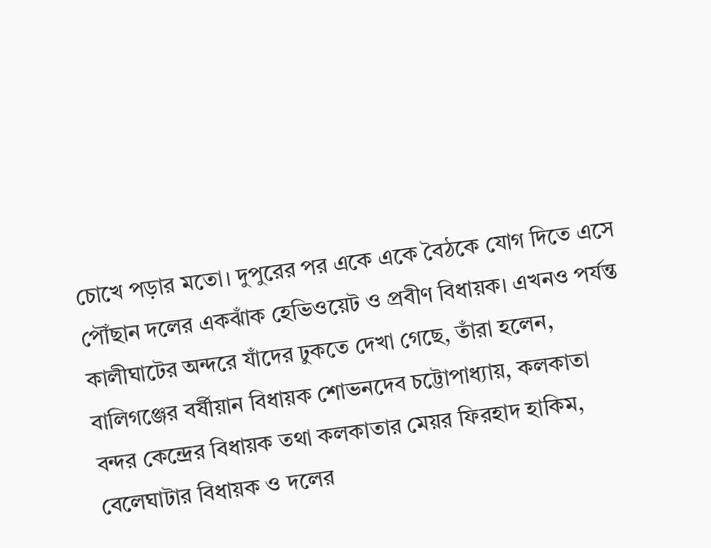চোখে পড়ার মতো। দুপুরের পর একে একে বৈঠকে যোগ দিতে এসে পৌঁছান দলের একঝাঁক হেভিওয়েট ও প্রবীণ বিধায়ক। এখনও পর্যন্ত কালীঘাটের অন্দরে যাঁদের ঢুকতে দেখা গেছে, তাঁরা হলেন, বালিগঞ্জের বর্ষীয়ান বিধায়ক শোভনদেব চট্টোপাধ্যায়, কলকাতা বন্দর কেন্দ্রের বিধায়ক তথা কলকাতার মেয়র ফিরহাদ হাকিম, বেলেঘাটার বিধায়ক ও দলের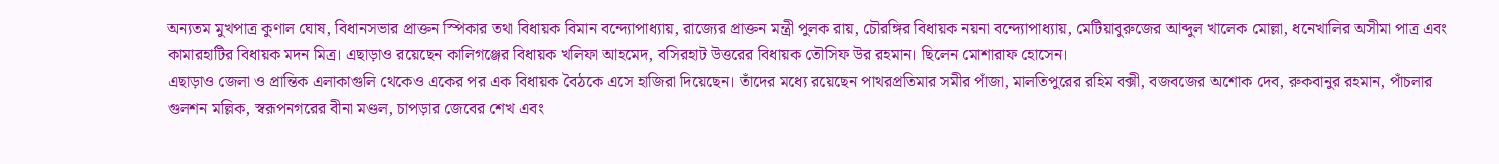অন্যতম মুখপাত্র কুণাল ঘোষ, বিধানসভার প্রাক্তন স্পিকার তথা বিধায়ক বিমান বন্দ্যোপাধ্যায়, রাজ্যের প্রাক্তন মন্ত্রী পুলক রায়, চৌরঙ্গির বিধায়ক নয়না বন্দ্যোপাধ্যায়, মেটিয়াবুরুজের আব্দুল খালেক মোল্লা, ধনেখালির অসীমা পাত্র এবং কামারহাটির বিধায়ক মদন মিত্র। এছাড়াও রয়েছেন কালিগঞ্জের বিধায়ক খলিফা আহমেদ, বসিরহাট উত্তরের বিধায়ক তৌসিফ উর রহমান। ছিলেন মোশারাফ হোসেন।
এছাড়াও জেলা ও প্রান্তিক এলাকাগুলি থেকেও একের পর এক বিধায়ক বৈঠকে এসে হাজিরা দিয়েছেন। তাঁদের মধ্যে রয়েছেন পাথরপ্রতিমার সমীর পাঁজা, মালতিপুরের রহিম বক্সী, বজবজের অশোক দেব, রুকবানুর রহমান, পাঁচলার গুলশন মল্লিক, স্বরূপনগরের বীনা মণ্ডল, চাপড়ার জেবের শেখ এবং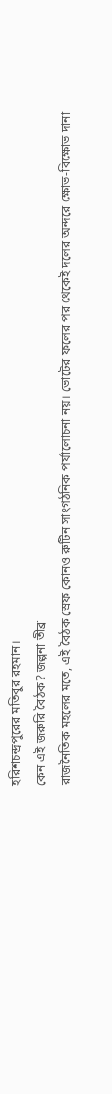হরিশচন্দ্রপুরের মতিবুর রহমান।
কেন এই জরুরি বৈঠক? জল্পনা তীব্র
রাজনৈতিক মহলের মতে, এই বৈঠক স্রেফ কোনও রুটিন সাংগঠনিক পর্যালোচনা নয়। ভোটের ফলের পর থেকেই দলের অন্দরে ক্ষোভ-বিক্ষোভ দানা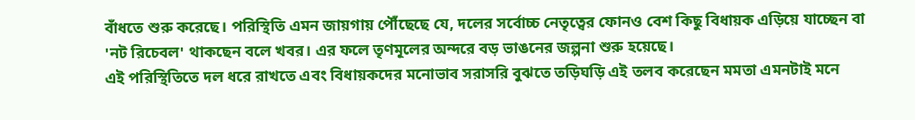বাঁধতে শুরু করেছে। পরিস্থিতি এমন জায়গায় পৌঁছেছে যে, দলের সর্বোচ্চ নেতৃত্বের ফোনও বেশ কিছু বিধায়ক এড়িয়ে যাচ্ছেন বা 'নট রিচেবল' থাকছেন বলে খবর। এর ফলে তৃণমূলের অন্দরে বড় ভাঙনের জল্পনা শুরু হয়েছে।
এই পরিস্থিতিতে দল ধরে রাখতে এবং বিধায়কদের মনোভাব সরাসরি বুঝতে তড়িঘড়ি এই তলব করেছেন মমতা এমনটাই মনে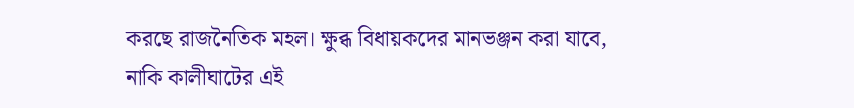করছে রাজনৈতিক মহল। ক্ষুব্ধ বিধায়কদের মানভঞ্জন করা যাবে, নাকি কালীঘাটের এই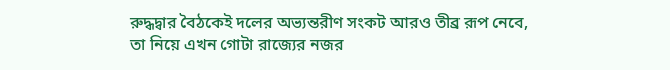রুদ্ধদ্বার বৈঠকেই দলের অভ্যন্তরীণ সংকট আরও তীব্র রূপ নেবে, তা নিয়ে এখন গোটা রাজ্যের নজর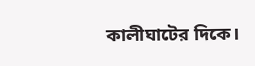কালীঘাটের দিকে।